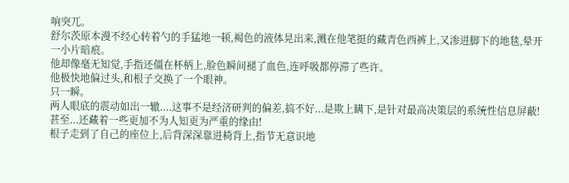响突兀。
舒尔茨原本漫不经心转着勺的手猛地一顿,褐色的液体晃出来,溅在他笔挺的藏青色西裤上,又渗进脚下的地毯,晕开一小片暗痕。
他却像毫无知觉,手指还僵在杯柄上,脸色瞬间褪了血色,连呼吸都停滞了些许。
他极快地偏过头,和根子交换了一个眼神。
只一瞬。
两人眼底的震动如出一辙....这事不是经济研判的偏差,搞不好...是欺上瞒下,是针对最高决策层的系统性信息屏蔽!
甚至...还藏着一些更加不为人知更为严重的缘由!
根子走到了自己的座位上,后背深深靠进椅背上,指节无意识地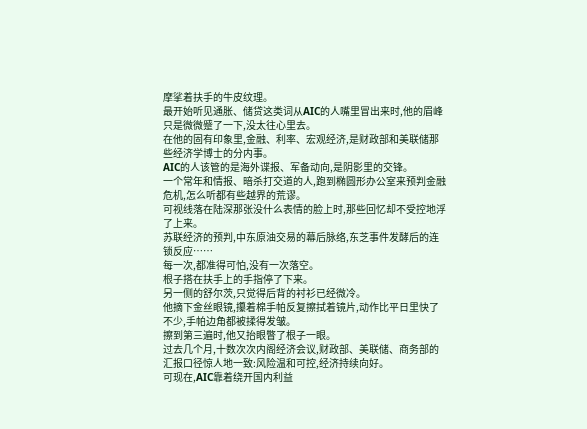摩挲着扶手的牛皮纹理。
最开始听见通胀、储贷这类词从AIC的人嘴里冒出来时,他的眉峰只是微微蹙了一下,没太往心里去。
在他的固有印象里,金融、利率、宏观经济,是财政部和美联储那些经济学博士的分内事。
AIC的人该管的是海外谍报、军备动向,是阴影里的交锋。
一个常年和情报、暗杀打交道的人,跑到椭圆形办公室来预判金融危机,怎么听都有些越界的荒谬。
可视线落在陆深那张没什么表情的脸上时,那些回忆却不受控地浮了上来。
苏联经济的预判,中东原油交易的幕后脉络,东芝事件发酵后的连锁反应……
每一次,都准得可怕,没有一次落空。
根子搭在扶手上的手指停了下来。
另一侧的舒尔茨,只觉得后背的衬衫已经微冷。
他摘下金丝眼镜,攥着棉手帕反复擦拭着镜片,动作比平日里快了不少,手帕边角都被揉得发皱。
擦到第三遍时,他又抬眼瞥了根子一眼。
过去几个月,十数次次内阁经济会议,财政部、美联储、商务部的汇报口径惊人地一致:风险温和可控,经济持续向好。
可现在,AIC靠着绕开国内利益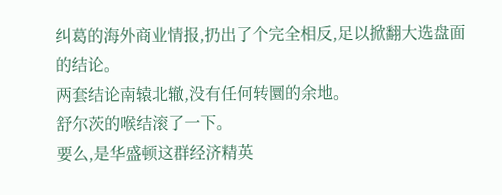纠葛的海外商业情报,扔出了个完全相反,足以掀翻大选盘面的结论。
两套结论南辕北辙,没有任何转圜的余地。
舒尔茨的喉结滚了一下。
要么,是华盛顿这群经济精英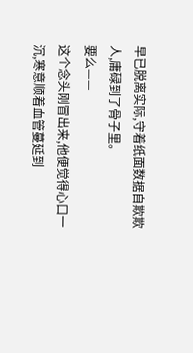早已脱离实际,守着纸面数据自欺欺人,庸碌到了骨子里。
要么——
这个念头刚冒出来,他便觉得心口一沉,寒意顺着血管蔓延到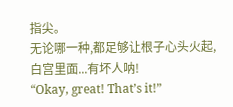指尖。
无论哪一种,都足够让根子心头火起,
白宫里面...有坏人呐!
“Okay, great! That’s it!”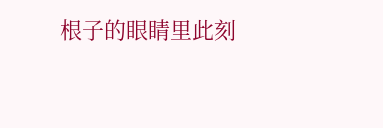根子的眼睛里此刻